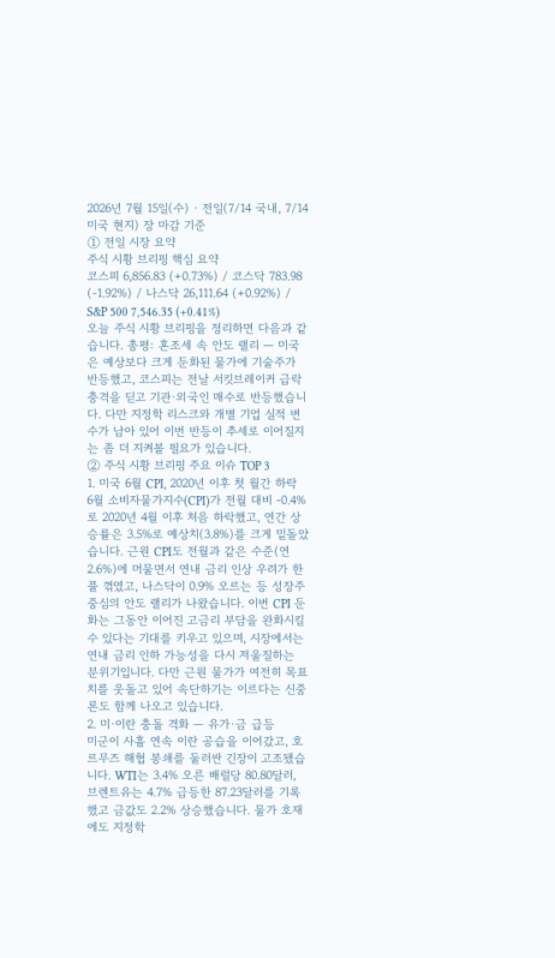2026년 7월 15일(수) · 전일(7/14 국내, 7/14 미국 현지) 장 마감 기준
① 전일 시장 요약
주식 시황 브리핑 핵심 요약
코스피 6,856.83 (+0.73%) / 코스닥 783.98 (-1.92%) / 나스닥 26,111.64 (+0.92%) / S&P 500 7,546.35 (+0.41%)
오늘 주식 시황 브리핑을 정리하면 다음과 같습니다. 총평: 혼조세 속 안도 랠리 — 미국은 예상보다 크게 둔화된 물가에 기술주가 반등했고, 코스피는 전날 서킷브레이커 급락 충격을 딛고 기관·외국인 매수로 반등했습니다. 다만 지정학 리스크와 개별 기업 실적 변수가 남아 있어 이번 반등이 추세로 이어질지는 좀 더 지켜볼 필요가 있습니다.
② 주식 시황 브리핑 주요 이슈 TOP 3
1. 미국 6월 CPI, 2020년 이후 첫 월간 하락
6월 소비자물가지수(CPI)가 전월 대비 -0.4%로 2020년 4월 이후 처음 하락했고, 연간 상승률은 3.5%로 예상치(3.8%)를 크게 밑돌았습니다. 근원 CPI도 전월과 같은 수준(연 2.6%)에 머물면서 연내 금리 인상 우려가 한풀 꺾였고, 나스닥이 0.9% 오르는 등 성장주 중심의 안도 랠리가 나왔습니다. 이번 CPI 둔화는 그동안 이어진 고금리 부담을 완화시킬 수 있다는 기대를 키우고 있으며, 시장에서는 연내 금리 인하 가능성을 다시 저울질하는 분위기입니다. 다만 근원 물가가 여전히 목표치를 웃돌고 있어 속단하기는 이르다는 신중론도 함께 나오고 있습니다.
2. 미·이란 충돌 격화 — 유가·금 급등
미군이 사흘 연속 이란 공습을 이어갔고, 호르무즈 해협 봉쇄를 둘러싼 긴장이 고조됐습니다. WTI는 3.4% 오른 배럴당 80.80달러, 브렌트유는 4.7% 급등한 87.23달러를 기록했고 금값도 2.2% 상승했습니다. 물가 호재에도 지정학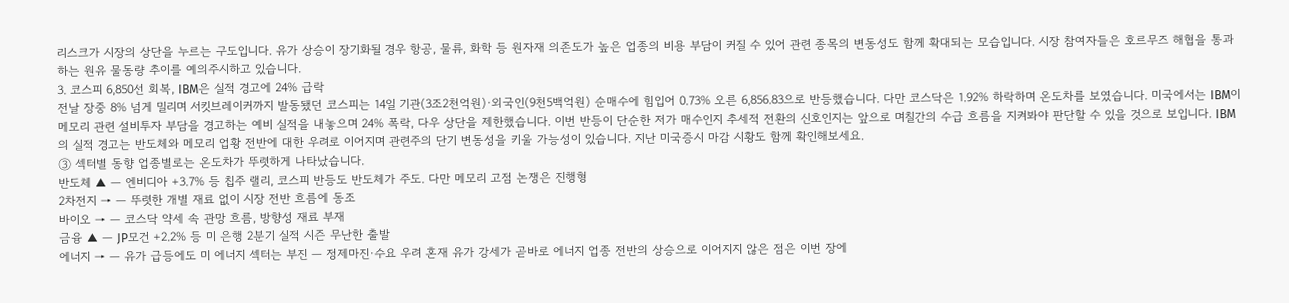리스크가 시장의 상단을 누르는 구도입니다. 유가 상승이 장기화될 경우 항공, 물류, 화학 등 원자재 의존도가 높은 업종의 비용 부담이 커질 수 있어 관련 종목의 변동성도 함께 확대되는 모습입니다. 시장 참여자들은 호르무즈 해협을 통과하는 원유 물동량 추이를 예의주시하고 있습니다.
3. 코스피 6,850선 회복, IBM은 실적 경고에 24% 급락
전날 장중 8% 넘게 밀리며 서킷브레이커까지 발동됐던 코스피는 14일 기관(3조2천억원)·외국인(9천5백억원) 순매수에 힘입어 0.73% 오른 6,856.83으로 반등했습니다. 다만 코스닥은 1.92% 하락하며 온도차를 보였습니다. 미국에서는 IBM이 메모리 관련 설비투자 부담을 경고하는 예비 실적을 내놓으며 24% 폭락, 다우 상단을 제한했습니다. 이번 반등이 단순한 저가 매수인지 추세적 전환의 신호인지는 앞으로 며칠간의 수급 흐름을 지켜봐야 판단할 수 있을 것으로 보입니다. IBM의 실적 경고는 반도체와 메모리 업황 전반에 대한 우려로 이어지며 관련주의 단기 변동성을 키울 가능성이 있습니다. 지난 미국증시 마감 시황도 함께 확인해보세요.
③ 섹터별 동향 업종별로는 온도차가 뚜렷하게 나타났습니다.
반도체 ▲ — 엔비디아 +3.7% 등 칩주 랠리, 코스피 반등도 반도체가 주도. 다만 메모리 고점 논쟁은 진행형
2차전지 → — 뚜렷한 개별 재료 없이 시장 전반 흐름에 동조
바이오 → — 코스닥 약세 속 관망 흐름, 방향성 재료 부재
금융 ▲ — JP모건 +2.2% 등 미 은행 2분기 실적 시즌 무난한 출발
에너지 → — 유가 급등에도 미 에너지 섹터는 부진 — 정제마진·수요 우려 혼재 유가 강세가 곧바로 에너지 업종 전반의 상승으로 이어지지 않은 점은 이번 장에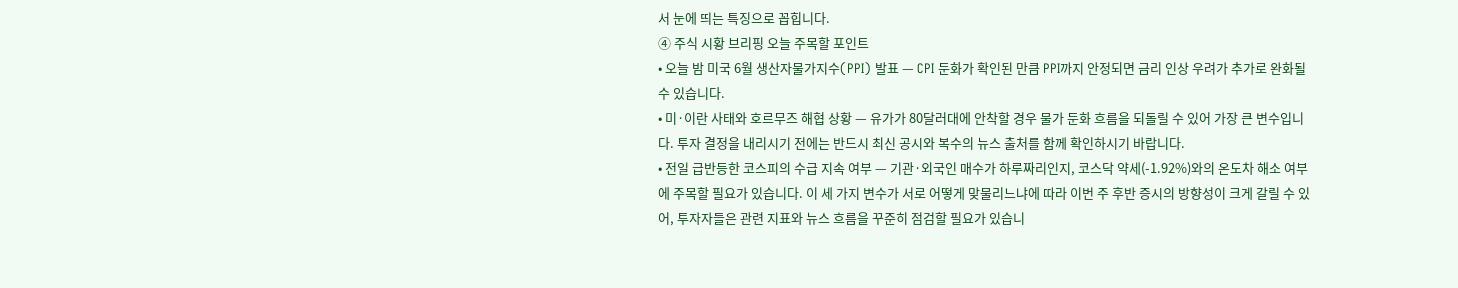서 눈에 띄는 특징으로 꼽힙니다.
④ 주식 시황 브리핑 오늘 주목할 포인트
• 오늘 밤 미국 6월 생산자물가지수(PPI) 발표 — CPI 둔화가 확인된 만큼 PPI까지 안정되면 금리 인상 우려가 추가로 완화될 수 있습니다.
• 미·이란 사태와 호르무즈 해협 상황 — 유가가 80달러대에 안착할 경우 물가 둔화 흐름을 되돌릴 수 있어 가장 큰 변수입니다. 투자 결정을 내리시기 전에는 반드시 최신 공시와 복수의 뉴스 출처를 함께 확인하시기 바랍니다.
• 전일 급반등한 코스피의 수급 지속 여부 — 기관·외국인 매수가 하루짜리인지, 코스닥 약세(-1.92%)와의 온도차 해소 여부에 주목할 필요가 있습니다. 이 세 가지 변수가 서로 어떻게 맞물리느냐에 따라 이번 주 후반 증시의 방향성이 크게 갈릴 수 있어, 투자자들은 관련 지표와 뉴스 흐름을 꾸준히 점검할 필요가 있습니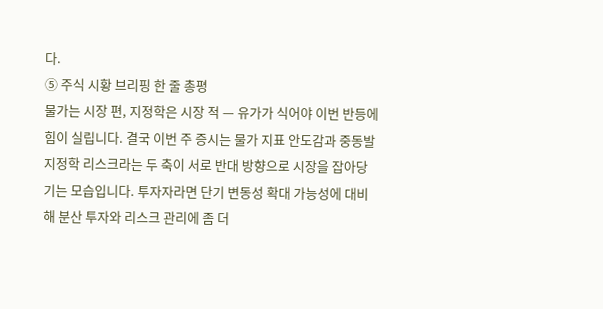다.
⑤ 주식 시황 브리핑 한 줄 총평
물가는 시장 편, 지정학은 시장 적 — 유가가 식어야 이번 반등에 힘이 실립니다. 결국 이번 주 증시는 물가 지표 안도감과 중동발 지정학 리스크라는 두 축이 서로 반대 방향으로 시장을 잡아당기는 모습입니다. 투자자라면 단기 변동성 확대 가능성에 대비해 분산 투자와 리스크 관리에 좀 더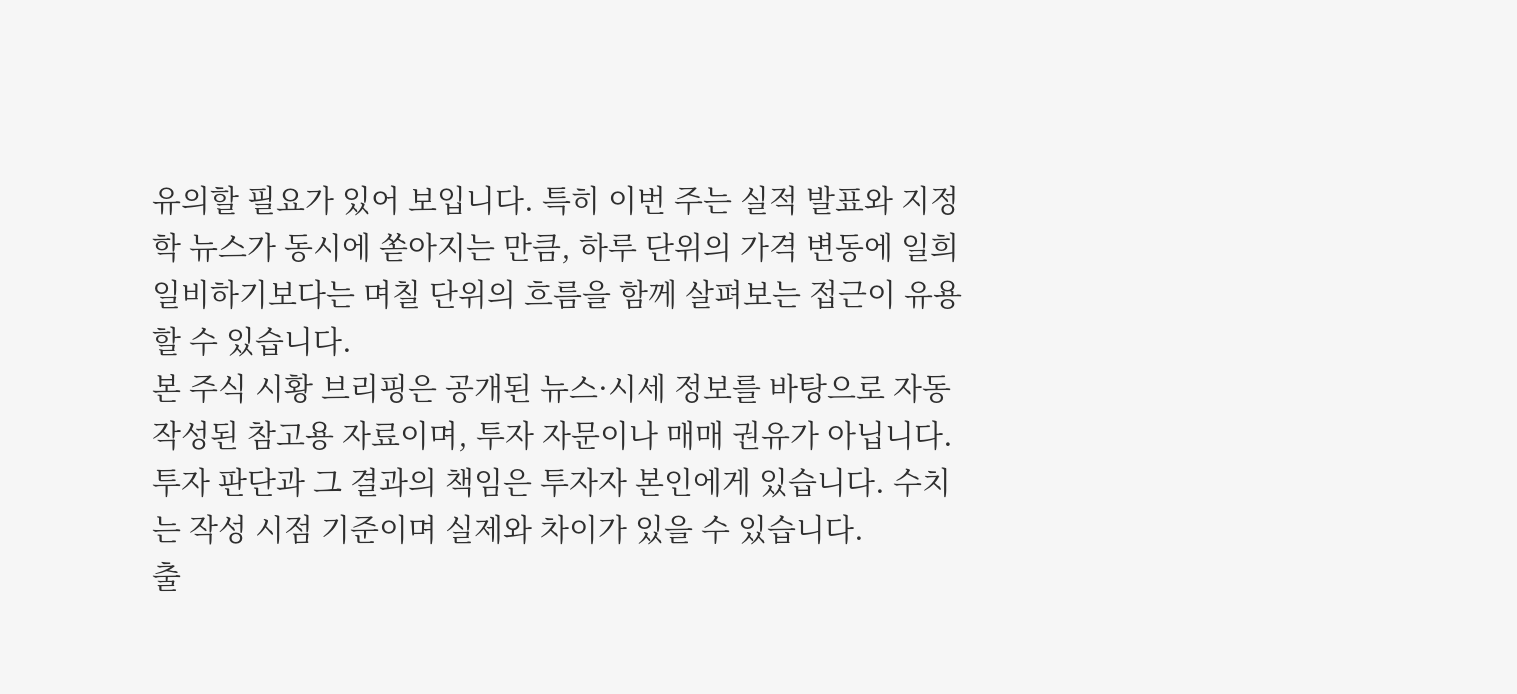유의할 필요가 있어 보입니다. 특히 이번 주는 실적 발표와 지정학 뉴스가 동시에 쏟아지는 만큼, 하루 단위의 가격 변동에 일희일비하기보다는 며칠 단위의 흐름을 함께 살펴보는 접근이 유용할 수 있습니다.
본 주식 시황 브리핑은 공개된 뉴스·시세 정보를 바탕으로 자동 작성된 참고용 자료이며, 투자 자문이나 매매 권유가 아닙니다. 투자 판단과 그 결과의 책임은 투자자 본인에게 있습니다. 수치는 작성 시점 기준이며 실제와 차이가 있을 수 있습니다.
출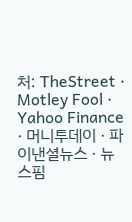처: TheStreet · Motley Fool · Yahoo Finance · 머니투데이 · 파이낸셜뉴스 · 뉴스핌